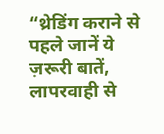“थ्रेडिंग कराने से पहले जानें ये ज़रूरी बातें, लापरवाही से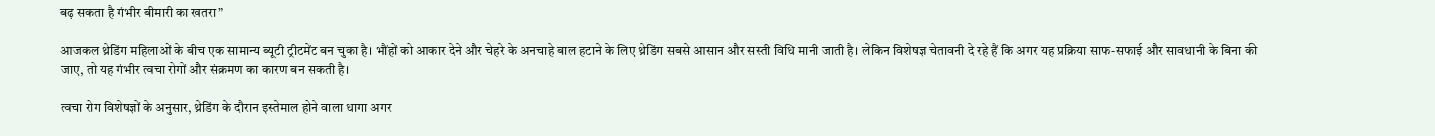बढ़ सकता है गंभीर बीमारी का खतरा”

आजकल थ्रेडिंग महिलाओं के बीच एक सामान्य ब्यूटी ट्रीटमेंट बन चुका है। भौंहों को आकार देने और चेहरे के अनचाहे बाल हटाने के लिए थ्रेडिंग सबसे आसान और सस्ती विधि मानी जाती है। लेकिन विशेषज्ञ चेतावनी दे रहे हैं कि अगर यह प्रक्रिया साफ-सफाई और सावधानी के बिना की जाए, तो यह गंभीर त्वचा रोगों और संक्रमण का कारण बन सकती है।

त्वचा रोग विशेषज्ञों के अनुसार, थ्रेडिंग के दौरान इस्तेमाल होने वाला धागा अगर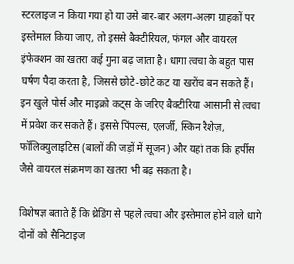स्टरलाइज न किया गया हो या उसे बार-बार अलग-अलग ग्राहकों पर इस्तेमाल किया जाए, तो इससे बैक्टीरियल, फंगल और वायरल इंफेक्शन का खतरा कई गुना बढ़ जाता है। धागा त्वचा के बहुत पास घर्षण पैदा करता है, जिससे छोटे-छोटे कट या खरोंच बन सकते हैं। इन खुले पोर्स और माइक्रो कट्स के जरिए बैक्टीरिया आसानी से त्वचा में प्रवेश कर सकते हैं। इससे पिंपल्स, एलर्जी, स्किन रैशेज़, फॉलिक्युलाइटिस (बालों की जड़ों में सूजन) और यहां तक कि हर्पीस जैसे वायरल संक्रमण का खतरा भी बढ़ सकता है।

विशेषज्ञ बताते हैं कि थ्रेडिंग से पहले त्वचा और इस्तेमाल होने वाले धागे दोनों को सैनिटाइज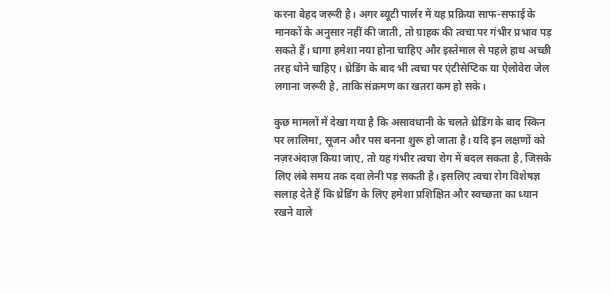करना बेहद जरूरी है। अगर ब्यूटी पार्लर में यह प्रक्रिया साफ-सफाई के मानकों के अनुसार नहीं की जाती, तो ग्राहक की त्वचा पर गंभीर प्रभाव पड़ सकते हैं। धागा हमेशा नया होना चाहिए और इस्तेमाल से पहले हाथ अच्छी तरह धोने चाहिए। थ्रेडिंग के बाद भी त्वचा पर एंटीसेप्टिक या ऐलोवेरा जेल लगाना जरूरी है, ताकि संक्रमण का खतरा कम हो सके।

कुछ मामलों में देखा गया है कि असावधानी के चलते थ्रेडिंग के बाद स्किन पर लालिमा, सूजन और पस बनना शुरू हो जाता है। यदि इन लक्षणों को नज़रअंदाज़ किया जाए, तो यह गंभीर त्वचा रोग में बदल सकता है, जिसके लिए लंबे समय तक दवा लेनी पड़ सकती है। इसलिए त्वचा रोग विशेषज्ञ सलाह देते हैं कि थ्रेडिंग के लिए हमेशा प्रशिक्षित और स्वच्छता का ध्यान रखने वाले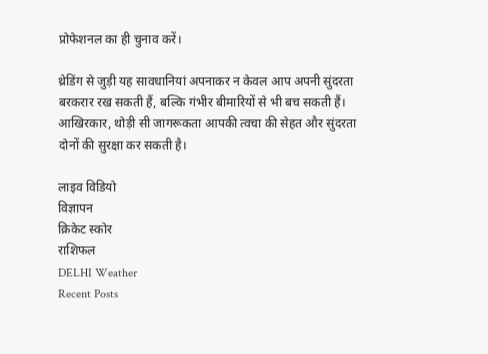प्रोफेशनल का ही चुनाव करें।

थ्रेडिंग से जुड़ी यह सावधानियां अपनाकर न केवल आप अपनी सुंदरता बरकरार रख सकती हैं, बल्कि गंभीर बीमारियों से भी बच सकती हैं। आखिरकार, थोड़ी सी जागरूकता आपकी त्वचा की सेहत और सुंदरता दोनों की सुरक्षा कर सकती है।

लाइव विडियो
विज्ञापन
क्रिकेट स्कोर
राशिफल
DELHI Weather
Recent Posts